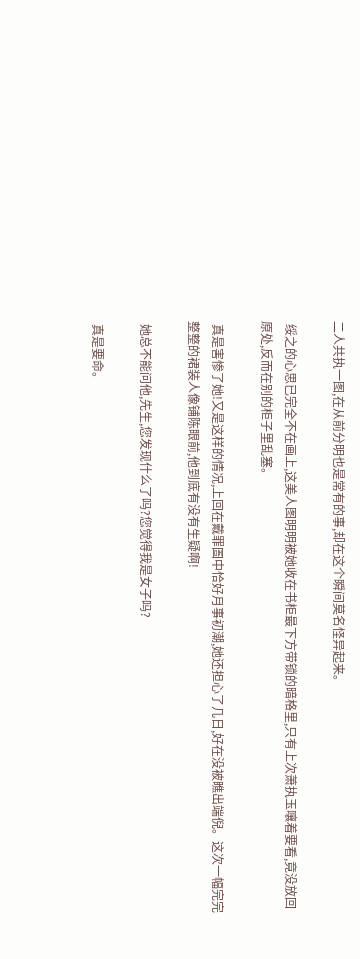二人共执一图,在从前分明也是常有的事,却在这个瞬间莫名怪异起来。

 绥之的心思已完全不在画上,这美人图明明被她收在书柜最下方带锁的暗格里,只有上次萧执玉嚷着要看,竟没放回原处,反而在别的柜子里乱塞。

 真是害惨了她!又是这样的情况,上回在戴罪圄中恰好月事初潮,她还担心了几日,好在没被瞧出端倪。这次一幅完完整整的裙装人像铺陈眼前,他到底有没有生疑啊!

 她总不能问他,先生,您发现什么了吗?您觉得我是女子吗?

 真是要命。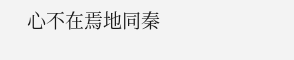心不在焉地同秦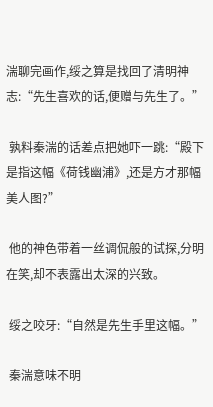湍聊完画作,绥之算是找回了清明神志:“先生喜欢的话,便赠与先生了。”

 孰料秦湍的话差点把她吓一跳:“殿下是指这幅《荷钱幽浦》,还是方才那幅美人图?”

 他的神色带着一丝调侃般的试探,分明在笑,却不表露出太深的兴致。

 绥之咬牙:“自然是先生手里这幅。”

 秦湍意味不明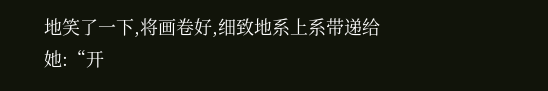地笑了一下,将画卷好,细致地系上系带递给她:“开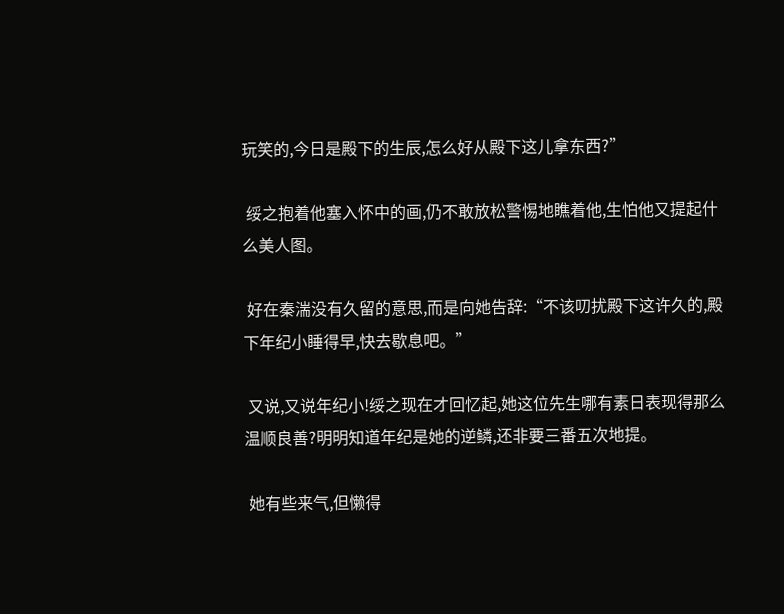玩笑的,今日是殿下的生辰,怎么好从殿下这儿拿东西?”

 绥之抱着他塞入怀中的画,仍不敢放松警惕地瞧着他,生怕他又提起什么美人图。

 好在秦湍没有久留的意思,而是向她告辞:“不该叨扰殿下这许久的,殿下年纪小睡得早,快去歇息吧。”

 又说,又说年纪小!绥之现在才回忆起,她这位先生哪有素日表现得那么温顺良善?明明知道年纪是她的逆鳞,还非要三番五次地提。

 她有些来气,但懒得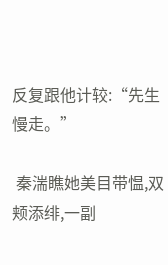反复跟他计较:“先生慢走。”

 秦湍瞧她美目带愠,双颊添绯,一副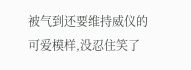被气到还要维持威仪的可爱模样,没忍住笑了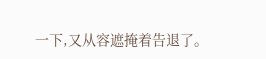一下,又从容遮掩着告退了。